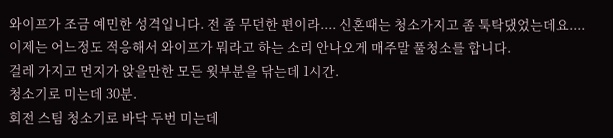와이프가 조금 예민한 성격입니다. 전 좀 무던한 편이라.... 신혼때는 청소가지고 좀 툭탁댔었는데요....
이제는 어느정도 적응해서 와이프가 뭐라고 하는 소리 안나오게 매주말 풀청소를 합니다.
걸레 가지고 먼지가 앉을만한 모든 윗부분을 닦는데 1시간.
청소기로 미는데 30분.
회전 스팀 청소기로 바닥 두번 미는데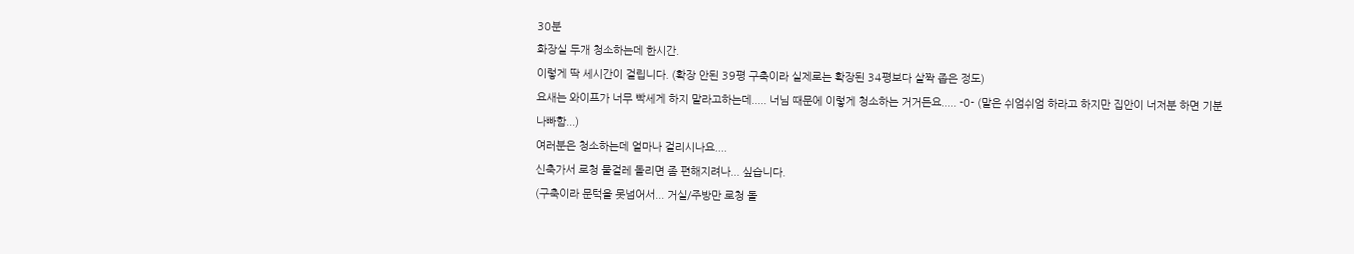30분
화장실 두개 청소하는데 한시간.
이렇게 딱 세시간이 걸립니다. (확장 안된 39평 구축이라 실제로는 확장된 34평보다 살짝 좁은 정도)
요새는 와이프가 너무 빡세게 하지 말라고하는데..... 너님 때문에 이렇게 청소하는 거거든요..... -0- (말은 쉬엄쉬엄 하라고 하지만 집안이 너저분 하면 기분 나빠함...)
여러분은 청소하는데 얼마나 걸리시나요....
신축가서 로청 물걸레 돌리면 좀 편해지려나... 싶습니다.
(구축이라 문턱을 못넘어서... 거실/주방만 로청 돌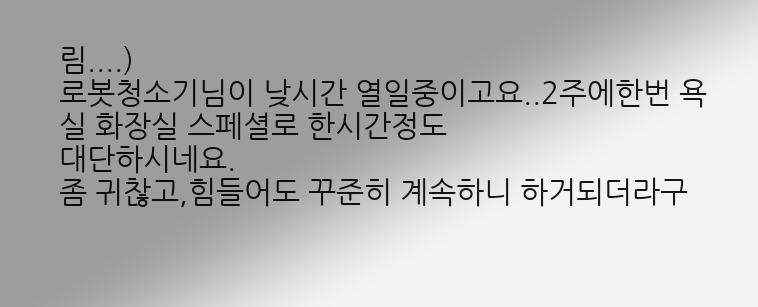림....)
로봇청소기님이 낮시간 열일중이고요..2주에한번 욕실 화장실 스페셜로 한시간정도
대단하시네요.
좀 귀찮고,힘들어도 꾸준히 계속하니 하거되더라구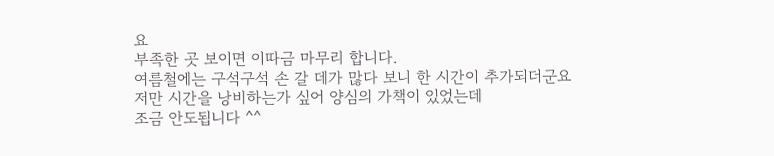요
부족한 곳 보이면 이따금 마무리 합니다.
여름철에는 구석구석 손 갈 데가 많다 보니 한 시간이 추가되더군요
저만 시간을 낭비하는가 싶어 양심의 가책이 있었는데
조금 안도됩니다 ^^